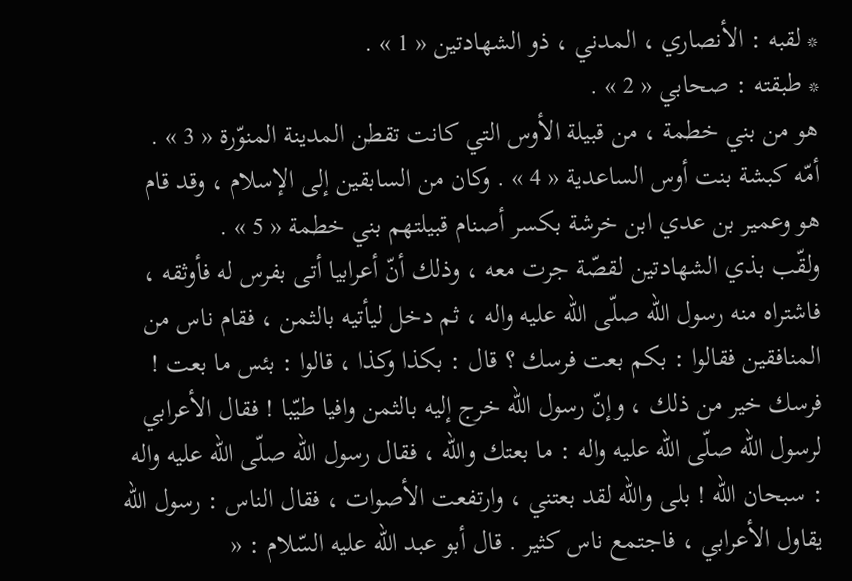* لقبه : الأنصاري ، المدني ، ذو الشهادتين « 1 » .
* طبقته : صحابي « 2 » .
هو من بني خطمة ، من قبيلة الأوس التي كانت تقطن المدينة المنوّرة « 3 » . أمّه كبشة بنت أوس الساعدية « 4 » . وكان من السابقين إلى الإسلام ، وقد قام هو وعمير بن عدي ابن خرشة بكسر أصنام قبيلتهم بني خطمة « 5 » .
ولقّب بذي الشهادتين لقصّة جرت معه ، وذلك أنّ أعرابيا أتى بفرس له فأوثقه ، فاشتراه منه رسول اللّه صلّى اللّه عليه واله ، ثم دخل ليأتيه بالثمن ، فقام ناس من المنافقين فقالوا : بكم بعت فرسك ؟ قال : بكذا وكذا ، قالوا : بئس ما بعت ! فرسك خير من ذلك ، وإنّ رسول اللّه خرج إليه بالثمن وافيا طيّبا ! فقال الأعرابي لرسول اللّه صلّى اللّه عليه واله : ما بعتك واللّه ، فقال رسول اللّه صلّى اللّه عليه واله : سبحان اللّه ! بلى واللّه لقد بعتني ، وارتفعت الأصوات ، فقال الناس : رسول اللّه يقاول الأعرابي ، فاجتمع ناس كثير . قال أبو عبد اللّه عليه السّلام : «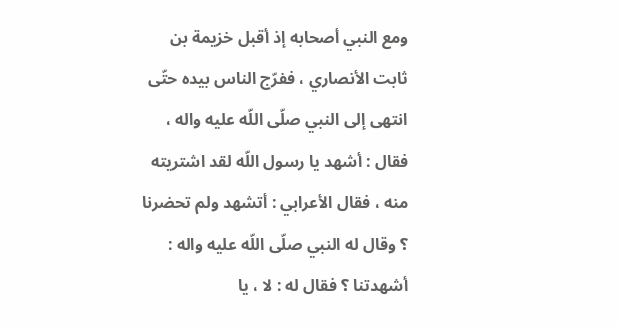ومع النبي أصحابه إذ أقبل خزيمة بن ثابت الأنصاري ، ففرّج الناس بيده حتّى انتهى إلى النبي صلّى اللّه عليه واله ، فقال : أشهد يا رسول اللّه لقد اشتريته منه ، فقال الأعرابي : أتشهد ولم تحضرنا ؟ وقال له النبي صلّى اللّه عليه واله :
أشهدتنا ؟ فقال له : لا ، يا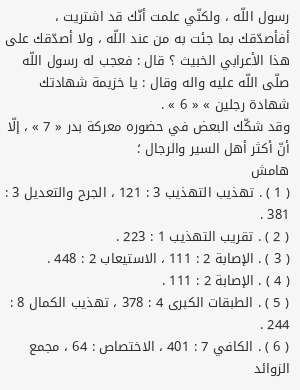رسول اللّه ، ولكنّي علمت أنّك قد اشتريت ، أفأصدّقك بما جئت به من عند اللّه ، ولا أصدّقك على هذا الأعرابي الخبيث ؟ قال : فعجب له رسول اللّه صلّى اللّه عليه واله وقال : يا خزيمة شهادتك شهادة رجلين » « 6 » .
وقد شكّك البعض في حضوره معركة بدر « 7 » ، إلّا أنّ أكثر أهل السير والرجال ؛
هامش
( 1 ) . تهذيب التهذيب 3 : 121 ، الجرح والتعديل 3 : 381 .
( 2 ) . تقريب التهذيب 1 : 223 .
( 3 ) . الإصابة 2 : 111 ، الاستيعاب 2 : 448 .
( 4 ) . الإصابة 2 : 111 .
( 5 ) . الطبقات الكبرى 4 : 378 ، تهذيب الكمال 8 : 244 .
( 6 ) . الكافي 7 : 401 ، الاختصاص : 64 ، مجمع الزوائد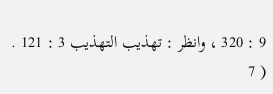9 : 320 ، وانظر : تهذيب التهذيب 3 : 121 .
( 7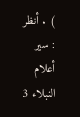) . أنظر : سير أعلام النبلاء 3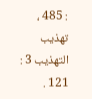: 485 ، تهذيب التهذيب 3 : 121 .